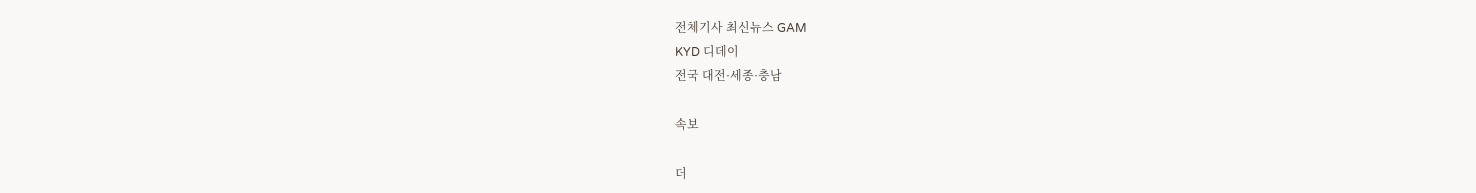전체기사 최신뉴스 GAM
KYD 디데이
전국 대전·세종·충남

속보

더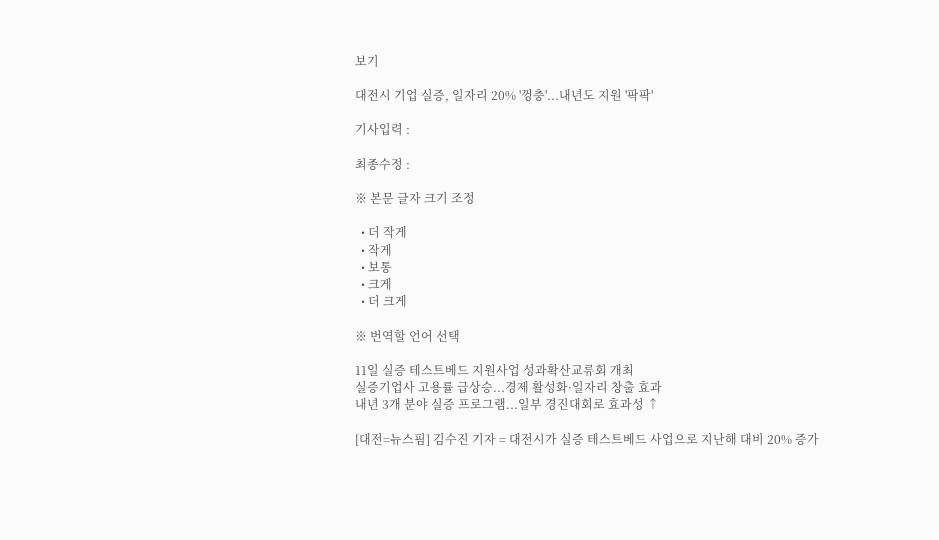보기

대전시 기업 실증, 일자리 20% '껑충'...내년도 지원 '팍팍'

기사입력 :

최종수정 :

※ 본문 글자 크기 조정

  • 더 작게
  • 작게
  • 보통
  • 크게
  • 더 크게

※ 번역할 언어 선택

11일 실증 테스트베드 지원사업 성과확산교류회 개최
실증기업사 고용률 급상승...경제 활성화·일자리 창출 효과
내년 3개 분야 실증 프로그램...일부 경진대회로 효과성 ↑

[대전=뉴스핌] 김수진 기자 = 대전시가 실증 테스트베드 사업으로 지난해 대비 20% 증가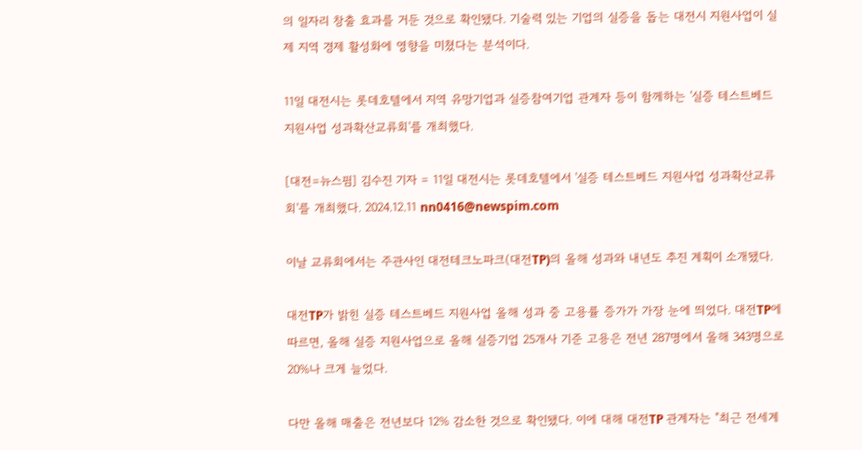의 일자리 창출 효과를 거둔 것으로 확인됐다. 기술력 있는 기업의 실증을 돕는 대전시 지원사업이 실제 지역 경제 활성화에 영향을 미쳤다는 분석이다.

11일 대전시는 롯데호텔에서 지역 유망기업과 실증참여기업 관계자 등이 함께하는 '실증 테스트베드 지원사업 성과확산교류회'를 개최했다.

[대전=뉴스핌] 김수진 기자 = 11일 대전시는 롯데호텔에서 '실증 테스트베드 지원사업 성과확산교류회'를 개최했다. 2024.12.11 nn0416@newspim.com

이날 교류회에서는 주관사인 대전테크노파크(대전TP)의 올해 성과와 내년도 추진 계획이 소개됐다.

대전TP가 밝힌 실증 테스트베드 지원사업 올해 성과 중 고용률 증가가 가장 눈에 띄었다. 대전TP에 따르면, 올해 실증 지원사업으로 올해 실증기업 25개사 기준 고용은 전년 287명에서 올해 343명으로 20%나 크게 늘었다.

다만 올해 매출은 전년보다 12% 감소한 것으로 확인됐다. 이에 대해 대전TP 관계자는 "최근 전세계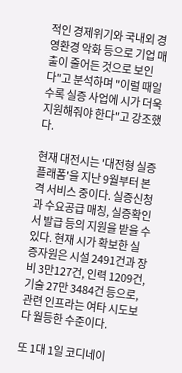적인 경제위기와 국내외 경영환경 악화 등으로 기업 매출이 줄어든 것으로 보인다"고 분석하며 "이럴 때일수록 실증 사업에 시가 더욱 지원해줘야 한다"고 강조했다.

현재 대전시는 '대전형 실증 플래폼'을 지난 9월부터 본격 서비스 중이다. 실증신청과 수요공급 매칭, 실증확인서 발급 등의 지원을 받을 수 있다. 현재 시가 확보한 실증자원은 시설 2491건과 장비 3만127건, 인력 1209건, 기술 27만 3484건 등으로, 관련 인프라는 여타 시도보다 월등한 수준이다.

또 1대 1일 코디네이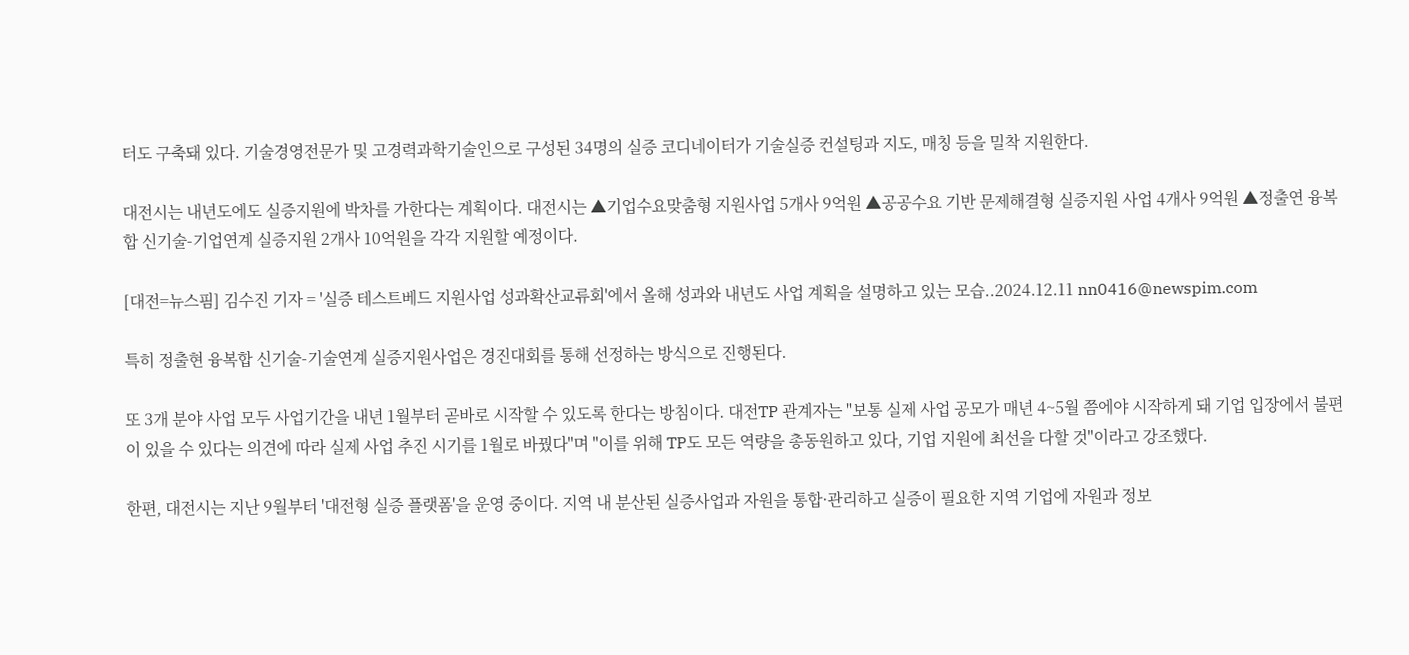터도 구축돼 있다. 기술경영전문가 및 고경력과학기술인으로 구성된 34명의 실증 코디네이터가 기술실증 컨설팅과 지도, 매칭 등을 밀착 지원한다.

대전시는 내년도에도 실증지원에 박차를 가한다는 계획이다. 대전시는 ▲기업수요맞춤형 지원사업 5개사 9억원 ▲공공수요 기반 문제해결형 실증지원 사업 4개사 9억원 ▲정출연 융복합 신기술-기업연계 실증지원 2개사 10억원을 각각 지원할 예정이다.

[대전=뉴스핌] 김수진 기자 = '실증 테스트베드 지원사업 성과확산교류회'에서 올해 성과와 내년도 사업 계획을 설명하고 있는 모습..2024.12.11 nn0416@newspim.com

특히 정출현 융복합 신기술-기술연계 실증지원사업은 경진대회를 통해 선정하는 방식으로 진행된다.

또 3개 분야 사업 모두 사업기간을 내년 1월부터 곧바로 시작할 수 있도록 한다는 방침이다. 대전TP 관계자는 "보통 실제 사업 공모가 매년 4~5월 쯤에야 시작하게 돼 기업 입장에서 불편이 있을 수 있다는 의견에 따라 실제 사업 추진 시기를 1월로 바꿨다"며 "이를 위해 TP도 모든 역량을 총동원하고 있다, 기업 지원에 최선을 다할 것"이라고 강조했다.

한편, 대전시는 지난 9월부터 '대전형 실증 플랫폼'을 운영 중이다. 지역 내 분산된 실증사업과 자원을 통합·관리하고 실증이 필요한 지역 기업에 자원과 정보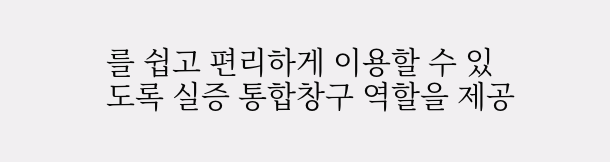를 쉽고 편리하게 이용할 수 있도록 실증 통합창구 역할을 제공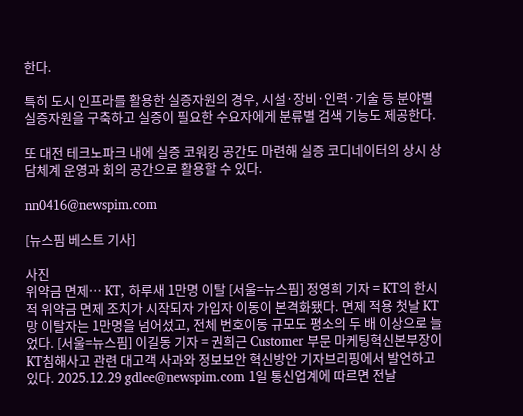한다.

특히 도시 인프라를 활용한 실증자원의 경우, 시설·장비·인력·기술 등 분야별 실증자원을 구축하고 실증이 필요한 수요자에게 분류별 검색 기능도 제공한다.

또 대전 테크노파크 내에 실증 코워킹 공간도 마련해 실증 코디네이터의 상시 상담체계 운영과 회의 공간으로 활용할 수 있다.

nn0416@newspim.com

[뉴스핌 베스트 기사]

사진
위약금 면제… KT, 하루새 1만명 이탈 [서울=뉴스핌] 정영희 기자 = KT의 한시적 위약금 면제 조치가 시작되자 가입자 이동이 본격화됐다. 면제 적용 첫날 KT 망 이탈자는 1만명을 넘어섰고, 전체 번호이동 규모도 평소의 두 배 이상으로 늘었다. [서울=뉴스핌] 이길동 기자 = 권희근 Customer 부문 마케팅혁신본부장이 KT침해사고 관련 대고객 사과와 정보보안 혁신방안 기자브리핑에서 발언하고 있다. 2025.12.29 gdlee@newspim.com 1일 통신업계에 따르면 전날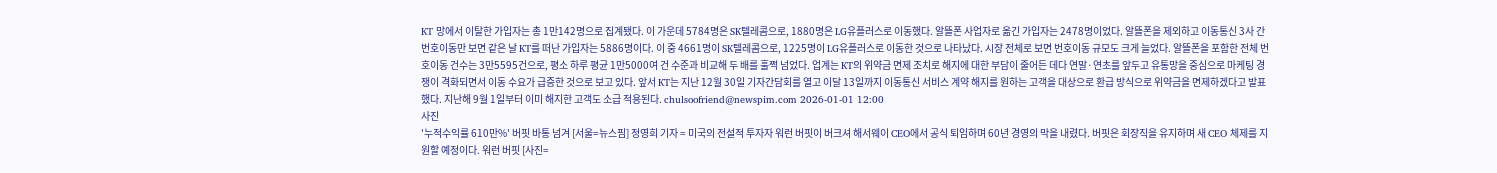KT 망에서 이탈한 가입자는 총 1만142명으로 집계됐다. 이 가운데 5784명은 SK텔레콤으로, 1880명은 LG유플러스로 이동했다. 알뜰폰 사업자로 옮긴 가입자는 2478명이었다. 알뜰폰을 제외하고 이동통신 3사 간 번호이동만 보면 같은 날 KT를 떠난 가입자는 5886명이다. 이 중 4661명이 SK텔레콤으로, 1225명이 LG유플러스로 이동한 것으로 나타났다. 시장 전체로 보면 번호이동 규모도 크게 늘었다. 알뜰폰을 포함한 전체 번호이동 건수는 3만5595건으로, 평소 하루 평균 1만5000여 건 수준과 비교해 두 배를 훌쩍 넘었다. 업계는 KT의 위약금 면제 조치로 해지에 대한 부담이 줄어든 데다 연말·연초를 앞두고 유통망을 중심으로 마케팅 경쟁이 격화되면서 이동 수요가 급증한 것으로 보고 있다. 앞서 KT는 지난 12월 30일 기자간담회를 열고 이달 13일까지 이동통신 서비스 계약 해지를 원하는 고객을 대상으로 환급 방식으로 위약금을 면제하겠다고 발표했다. 지난해 9월 1일부터 이미 해지한 고객도 소급 적용된다. chulsoofriend@newspim.com 2026-01-01 12:00
사진
'누적수익률 610만%' 버핏 바통 넘겨 [서울=뉴스핌] 정영희 기자 = 미국의 전설적 투자자 워런 버핏이 버크셔 해서웨이 CEO에서 공식 퇴임하며 60년 경영의 막을 내렸다. 버핏은 회장직을 유지하며 새 CEO 체제를 지원할 예정이다. 워런 버핏 [사진=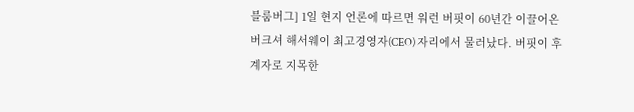블룸버그] 1일 현지 언론에 따르면 워런 버핏이 60년간 이끌어온 버크셔 해서웨이 최고경영자(CEO) 자리에서 물러났다. 버핏이 후계자로 지목한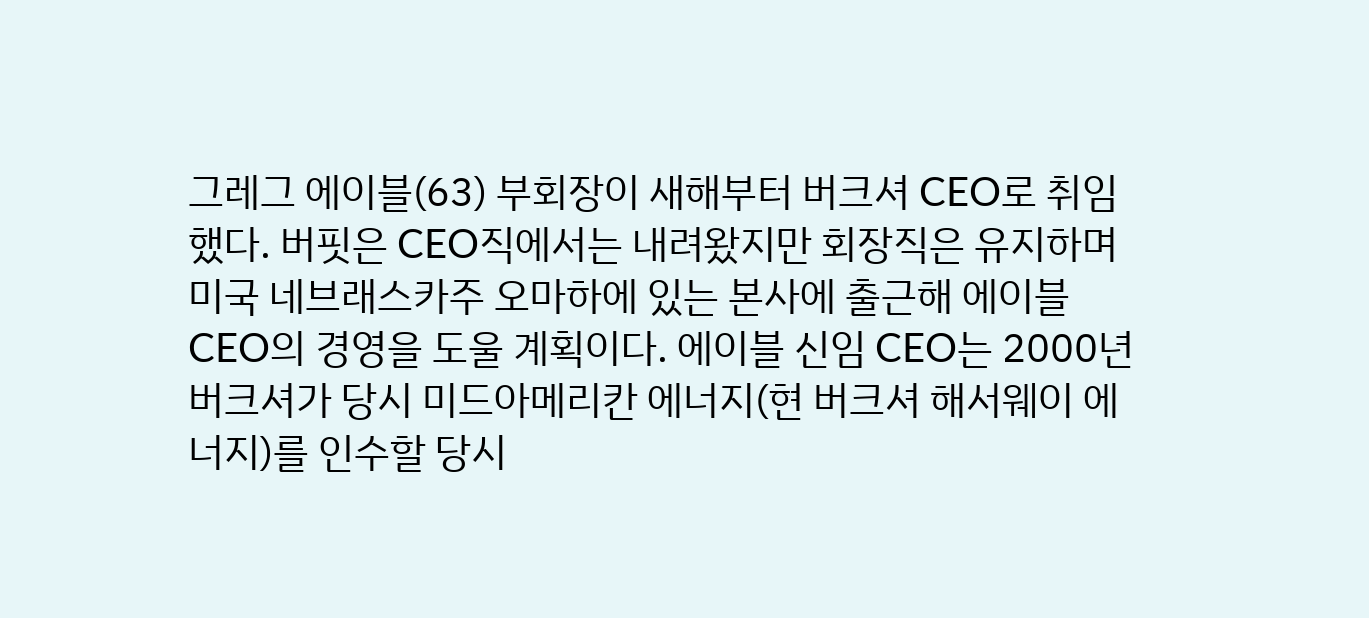그레그 에이블(63) 부회장이 새해부터 버크셔 CEO로 취임했다. 버핏은 CEO직에서는 내려왔지만 회장직은 유지하며 미국 네브래스카주 오마하에 있는 본사에 출근해 에이블 CEO의 경영을 도울 계획이다. 에이블 신임 CEO는 2000년 버크셔가 당시 미드아메리칸 에너지(현 버크셔 해서웨이 에너지)를 인수할 당시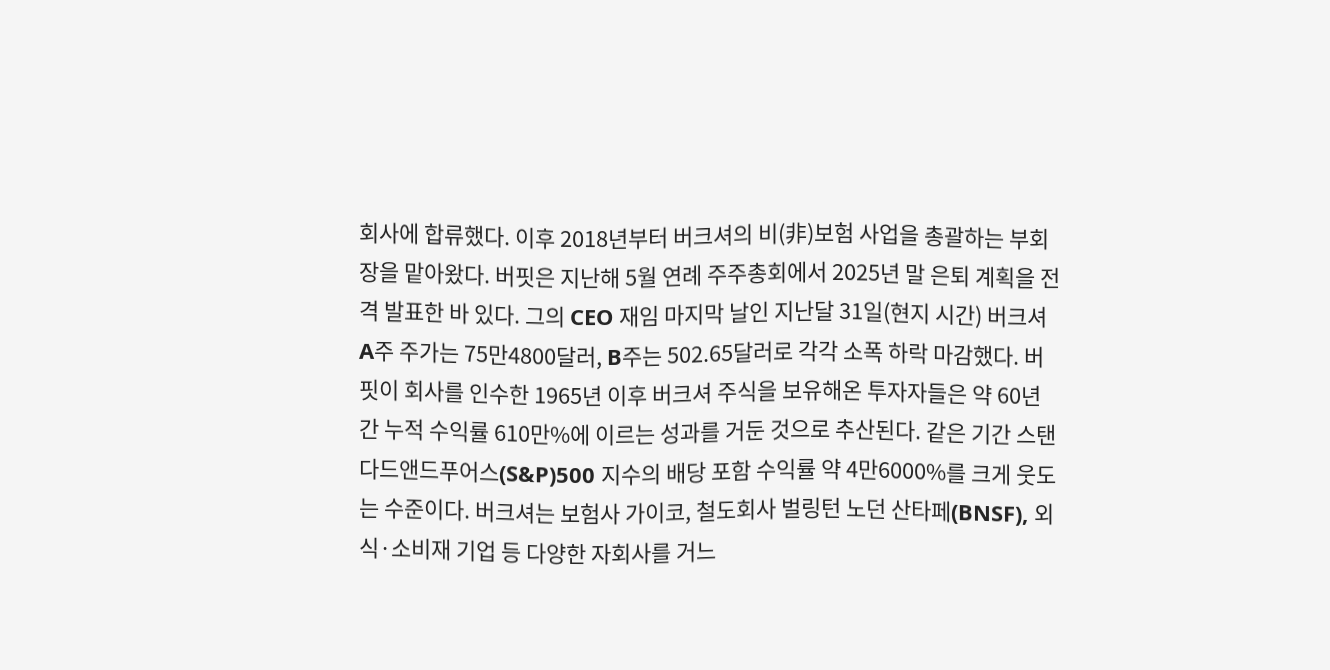회사에 합류했다. 이후 2018년부터 버크셔의 비(非)보험 사업을 총괄하는 부회장을 맡아왔다. 버핏은 지난해 5월 연례 주주총회에서 2025년 말 은퇴 계획을 전격 발표한 바 있다. 그의 CEO 재임 마지막 날인 지난달 31일(현지 시간) 버크셔 A주 주가는 75만4800달러, B주는 502.65달러로 각각 소폭 하락 마감했다. 버핏이 회사를 인수한 1965년 이후 버크셔 주식을 보유해온 투자자들은 약 60년간 누적 수익률 610만%에 이르는 성과를 거둔 것으로 추산된다. 같은 기간 스탠다드앤드푸어스(S&P)500 지수의 배당 포함 수익률 약 4만6000%를 크게 웃도는 수준이다. 버크셔는 보험사 가이코, 철도회사 벌링턴 노던 산타페(BNSF), 외식·소비재 기업 등 다양한 자회사를 거느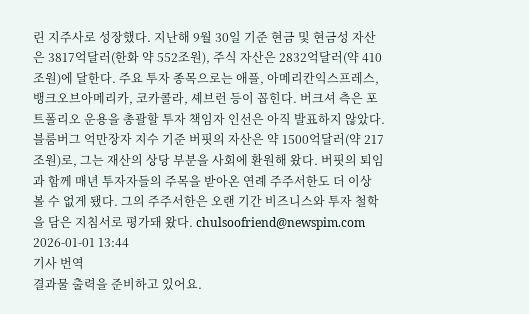린 지주사로 성장했다. 지난해 9월 30일 기준 현금 및 현금성 자산은 3817억달러(한화 약 552조원), 주식 자산은 2832억달러(약 410조원)에 달한다. 주요 투자 종목으로는 애플, 아메리칸익스프레스, 뱅크오브아메리카, 코카콜라, 셰브런 등이 꼽힌다. 버크셔 측은 포트폴리오 운용을 총괄할 투자 책임자 인선은 아직 발표하지 않았다. 블룸버그 억만장자 지수 기준 버핏의 자산은 약 1500억달러(약 217조원)로, 그는 재산의 상당 부분을 사회에 환원해 왔다. 버핏의 퇴임과 함께 매년 투자자들의 주목을 받아온 연례 주주서한도 더 이상 볼 수 없게 됐다. 그의 주주서한은 오랜 기간 비즈니스와 투자 철학을 담은 지침서로 평가돼 왔다. chulsoofriend@newspim.com 2026-01-01 13:44
기사 번역
결과물 출력을 준비하고 있어요.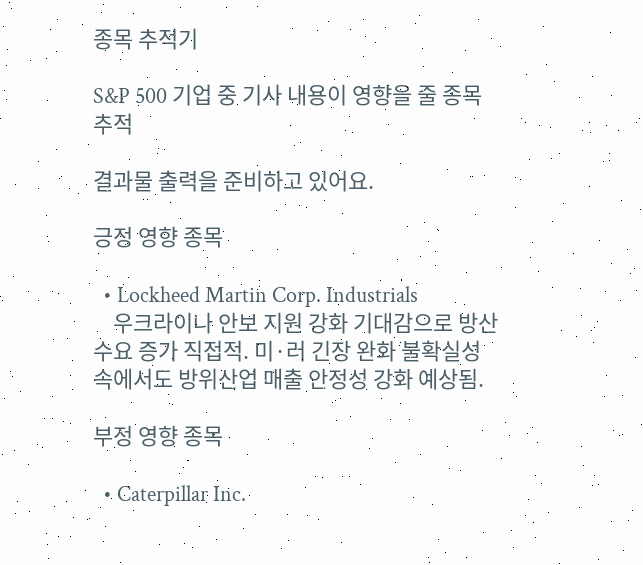종목 추적기

S&P 500 기업 중 기사 내용이 영향을 줄 종목 추적

결과물 출력을 준비하고 있어요.

긍정 영향 종목

  • Lockheed Martin Corp. Industrials
    우크라이나 안보 지원 강화 기대감으로 방산 수요 증가 직접적. 미·러 긴장 완화 불확실성 속에서도 방위산업 매출 안정성 강화 예상됨.

부정 영향 종목

  • Caterpillar Inc.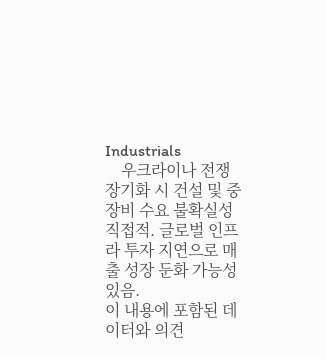Industrials
    우크라이나 전쟁 장기화 시 건설 및 중장비 수요 불확실성 직접적. 글로벌 인프라 투자 지연으로 매출 성장 둔화 가능성 있음.
이 내용에 포함된 데이터와 의견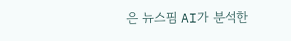은 뉴스핌 AI가 분석한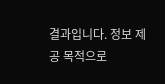결과입니다. 정보 제공 목적으로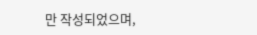만 작성되었으며,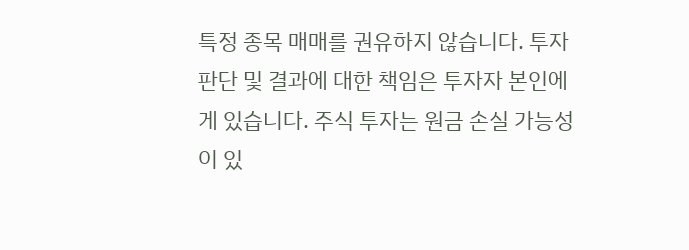특정 종목 매매를 권유하지 않습니다. 투자 판단 및 결과에 대한 책임은 투자자 본인에게 있습니다. 주식 투자는 원금 손실 가능성이 있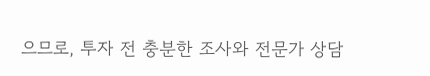으므로, 투자 전 충분한 조사와 전문가 상담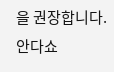을 권장합니다.
안다쇼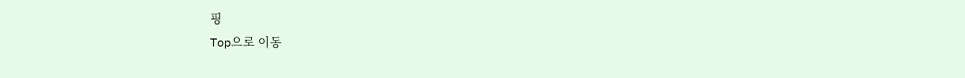핑
Top으로 이동